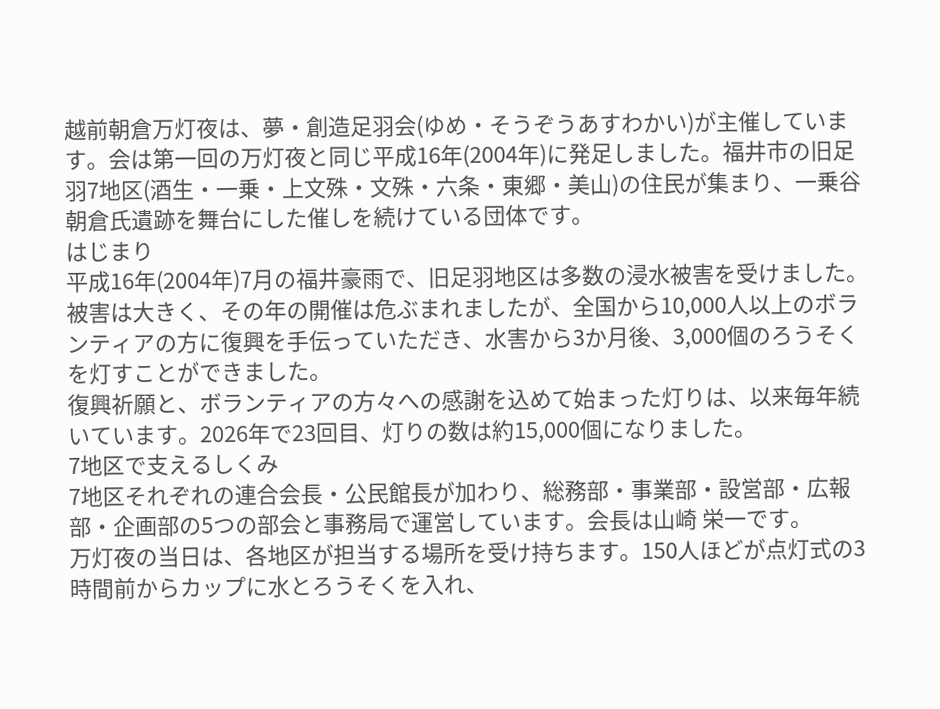越前朝倉万灯夜は、夢・創造足羽会(ゆめ・そうぞうあすわかい)が主催しています。会は第一回の万灯夜と同じ平成16年(2004年)に発足しました。福井市の旧足羽7地区(酒生・一乗・上文殊・文殊・六条・東郷・美山)の住民が集まり、一乗谷朝倉氏遺跡を舞台にした催しを続けている団体です。
はじまり
平成16年(2004年)7月の福井豪雨で、旧足羽地区は多数の浸水被害を受けました。被害は大きく、その年の開催は危ぶまれましたが、全国から10,000人以上のボランティアの方に復興を手伝っていただき、水害から3か月後、3,000個のろうそくを灯すことができました。
復興祈願と、ボランティアの方々への感謝を込めて始まった灯りは、以来毎年続いています。2026年で23回目、灯りの数は約15,000個になりました。
7地区で支えるしくみ
7地区それぞれの連合会長・公民館長が加わり、総務部・事業部・設営部・広報部・企画部の5つの部会と事務局で運営しています。会長は山崎 栄一です。
万灯夜の当日は、各地区が担当する場所を受け持ちます。150人ほどが点灯式の3時間前からカップに水とろうそくを入れ、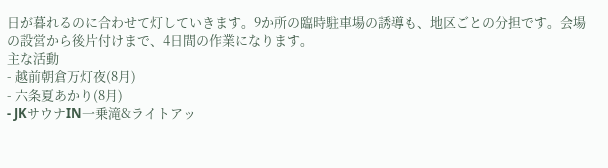日が暮れるのに合わせて灯していきます。9か所の臨時駐車場の誘導も、地区ごとの分担です。会場の設営から後片付けまで、4日間の作業になります。
主な活動
- 越前朝倉万灯夜(8月)
- 六条夏あかり(8月)
- JKサウナIN一乗滝&ライトアッ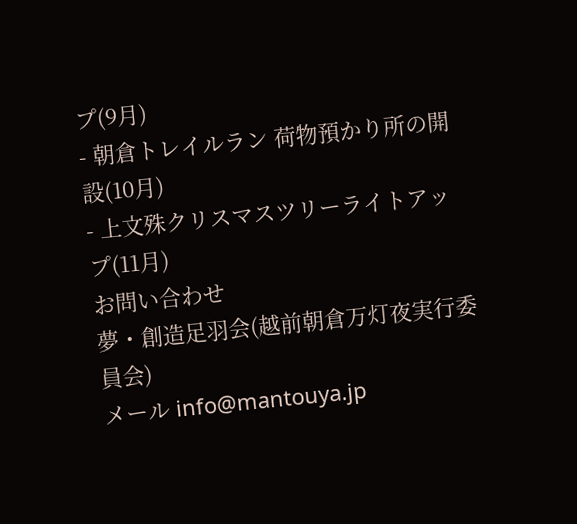プ(9月)
- 朝倉トレイルラン 荷物預かり所の開設(10月)
- 上文殊クリスマスツリーライトアップ(11月)
お問い合わせ
夢・創造足羽会(越前朝倉万灯夜実行委員会)
メール info@mantouya.jp